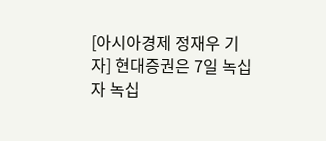[아시아경제 정재우 기자] 현대증권은 7일 녹십자 녹십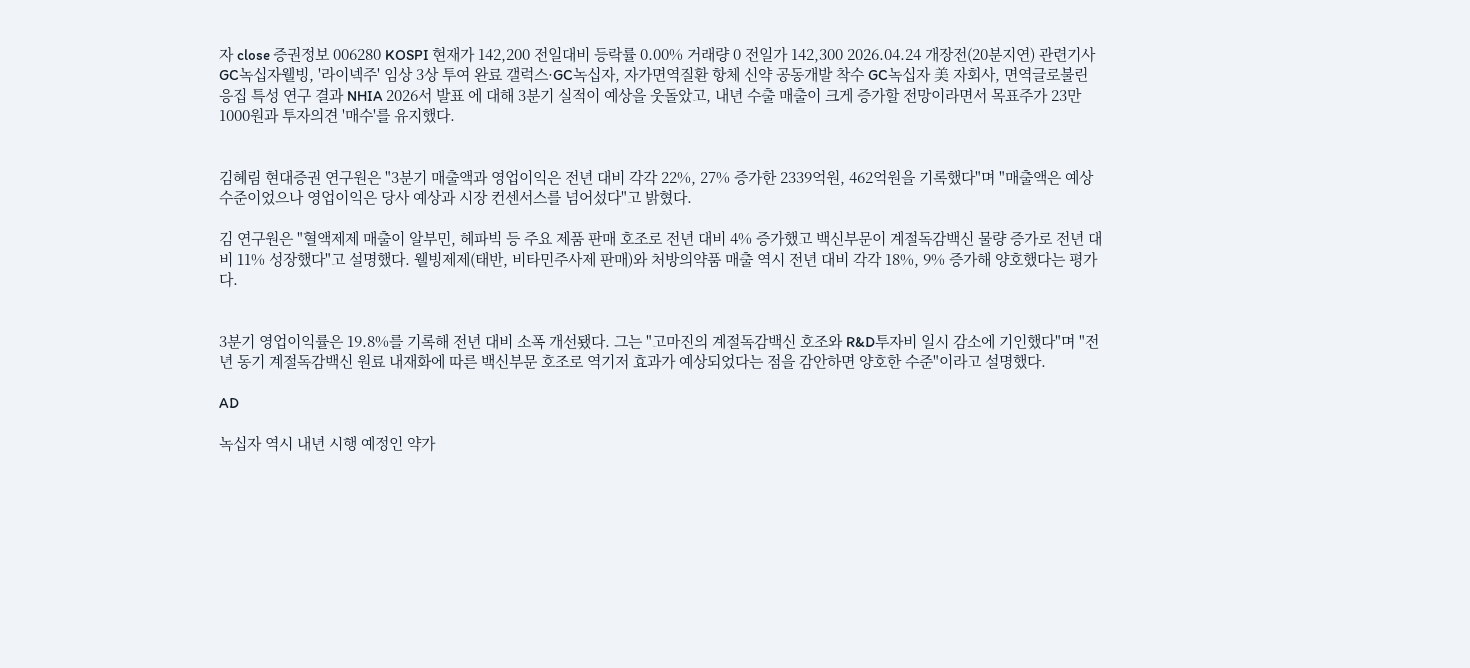자 close 증권정보 006280 KOSPI 현재가 142,200 전일대비 등락률 0.00% 거래량 0 전일가 142,300 2026.04.24 개장전(20분지연) 관련기사 GC녹십자웰빙, '라이넥주' 임상 3상 투여 완료 갤럭스·GC녹십자, 자가면역질환 항체 신약 공동개발 착수 GC녹십자 美 자회사, 면역글로불린 응집 특성 연구 결과 NHIA 2026서 발표 에 대해 3분기 실적이 예상을 웃돌았고, 내년 수출 매출이 크게 증가할 전망이라면서 목표주가 23만1000원과 투자의견 '매수'를 유지했다.


김혜림 현대증권 연구원은 "3분기 매출액과 영업이익은 전년 대비 각각 22%, 27% 증가한 2339억원, 462억원을 기록했다"며 "매출액은 예상 수준이었으나 영업이익은 당사 예상과 시장 컨센서스를 넘어섰다"고 밝혔다.

김 연구원은 "혈액제제 매출이 알부민, 헤파빅 등 주요 제품 판매 호조로 전년 대비 4% 증가했고 백신부문이 계절독감백신 물량 증가로 전년 대비 11% 성장했다"고 설명했다. 웰빙제제(태반, 비타민주사제 판매)와 처방의약품 매출 역시 전년 대비 각각 18%, 9% 증가해 양호했다는 평가다.


3분기 영업이익률은 19.8%를 기록해 전년 대비 소폭 개선됐다. 그는 "고마진의 계절독감백신 호조와 R&D투자비 일시 감소에 기인했다"며 "전년 동기 계절독감백신 원료 내재화에 따른 백신부문 호조로 역기저 효과가 예상되었다는 점을 감안하면 양호한 수준"이라고 설명했다.

AD

녹십자 역시 내년 시행 예정인 약가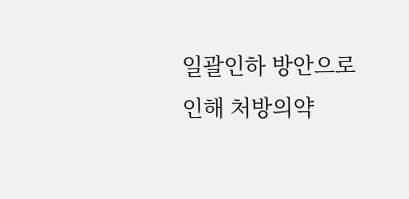일괄인하 방안으로 인해 처방의약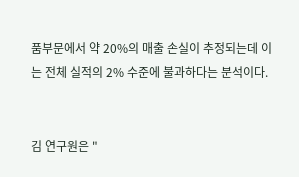품부문에서 약 20%의 매출 손실이 추정되는데 이는 전체 실적의 2% 수준에 불과하다는 분석이다.


김 연구원은 "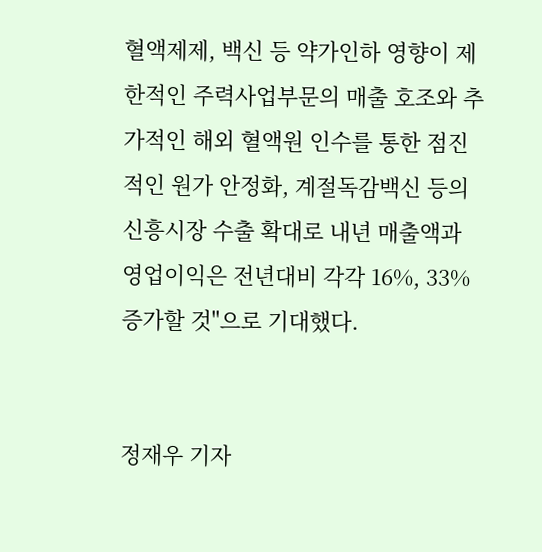혈액제제, 백신 등 약가인하 영향이 제한적인 주력사업부문의 매출 호조와 추가적인 해외 혈액원 인수를 통한 점진적인 원가 안정화, 계절독감백신 등의 신흥시장 수출 확대로 내년 매출액과 영업이익은 전년대비 각각 16%, 33% 증가할 것"으로 기대했다.


정재우 기자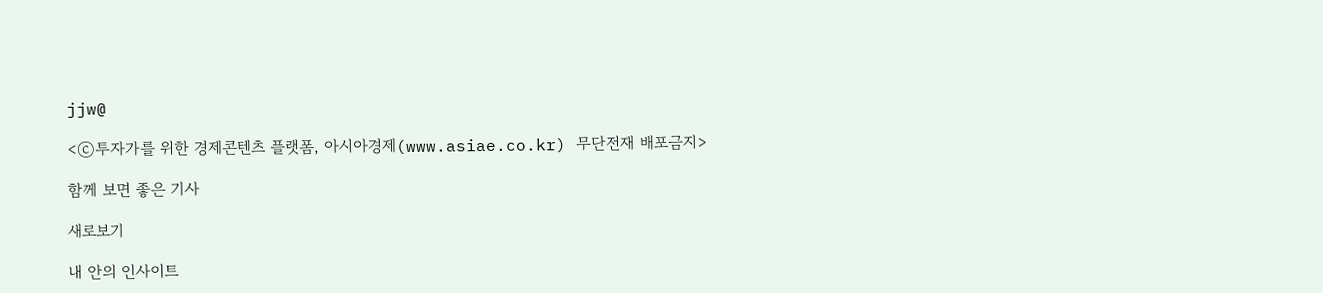jjw@

<ⓒ투자가를 위한 경제콘텐츠 플랫폼, 아시아경제(www.asiae.co.kr) 무단전재 배포금지>

함께 보면 좋은 기사

새로보기

내 안의 인사이트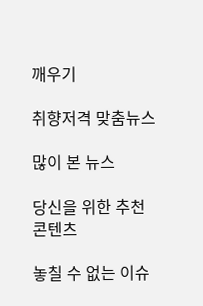깨우기

취향저격 맞춤뉴스

많이 본 뉴스

당신을 위한 추천 콘텐츠

놓칠 수 없는 이슈